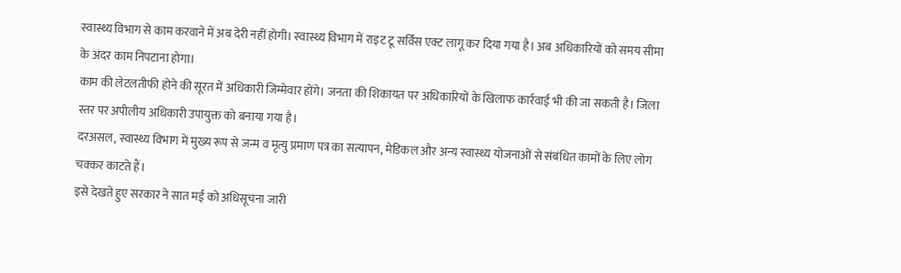स्वास्थ्य विभाग से काम करवाने में अब देरी नहीं होगी। स्वास्थ्य विभाग में राइट टू सर्विस एक्ट लागू कर दिया गया है। अब अधिकारियों को समय सीमा के अंदर काम निपटाना होगा।
काम की लेटलतीफी होने की सूरत में अधिकारी जिम्मेवार होंगे। जनता की शिकायत पर अधिकारियों के खिलाफ कार्रवाई भी की जा सकती है। जिला स्तर पर अपीलीय अधिकारी उपायुक्त को बनाया गया है।
दरअसल, स्वास्थ्य विभाग में मुख्य रूप से जन्म व मृत्यु प्रमाण पत्र का सत्यापन, मेडिकल और अन्य स्वास्थ्य योजनाओं से संबंधित कामों के लिए लोग चक्कर काटते हैं।
इसे देखते हुए सरकार ने सात मई को अधिसूचना जारी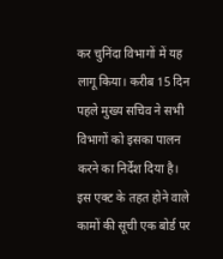कर चुनिंदा विभागों में यह लागू किया। करीब 15 दिन पहले मुख्य सचिव ने सभी विभागों को इसका पालन करने का निर्देश दिया है।
इस एक्ट के तहत होने वाले कामों की सूची एक बोर्ड पर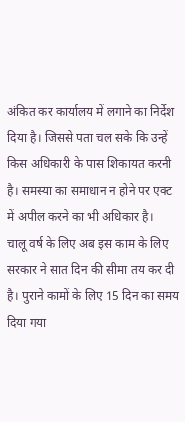अंकित कर कार्यालय में लगाने का निर्देश दिया है। जिससे पता चल सके कि उन्हें किस अधिकारी के पास शिकायत करनी है। समस्या का समाधान न होने पर एक्ट में अपील करने का भी अधिकार है।
चालू वर्ष के लिए अब इस काम के लिए सरकार ने सात दिन की सीमा तय कर दी है। पुराने कामों के लिए 15 दिन का समय दिया गया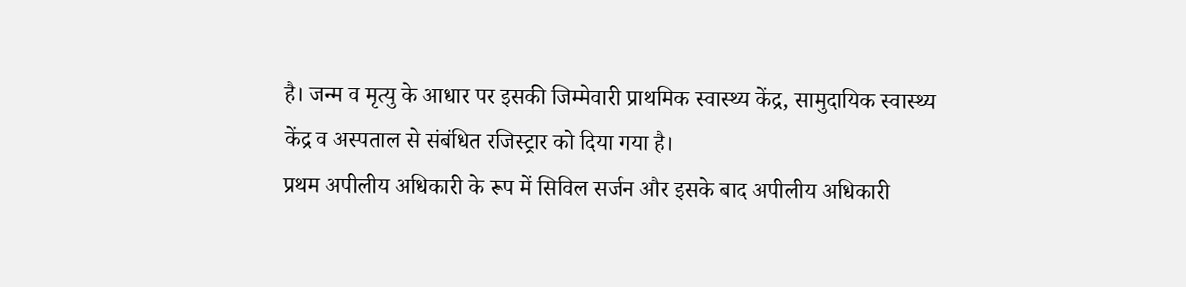है। जन्म व मृत्यु के आधार पर इसकी जिम्मेवारी प्राथमिक स्वास्थ्य केंद्र, सामुदायिक स्वास्थ्य केंद्र व अस्पताल से संबंधित रजिस्ट्रार को दिया गया है।
प्रथम अपीलीय अधिकारी के रूप में सिविल सर्जन और इसके बाद अपीलीय अधिकारी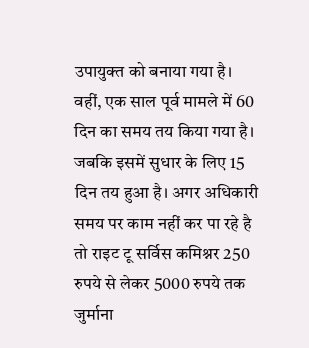उपायुक्त को बनाया गया है। वहीं, एक साल पूर्व मामले में 60 दिन का समय तय किया गया है।
जबकि इसमें सुधार के लिए 15 दिन तय हुआ है। अगर अधिकारी समय पर काम नहीं कर पा रहे है तो राइट टू सर्विस कमिश्नर 250 रुपये से लेकर 5000 रुपये तक जुर्माना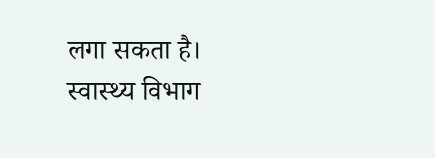लगा सकता है।
स्वास्थ्य विभाग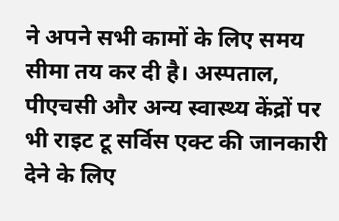ने अपने सभी कामों के लिए समय सीमा तय कर दी है। अस्पताल, पीएचसी और अन्य स्वास्थ्य केंद्रों पर भी राइट टू सर्विस एक्ट की जानकारी देने के लिए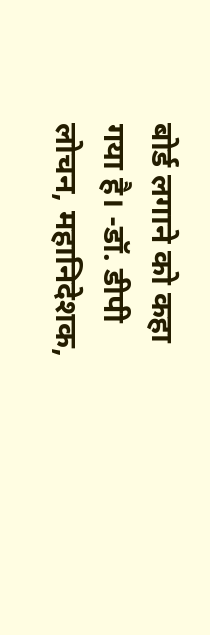बोर्ड लगाने को कहा गया है। -डॉ. डीपी लोचन, महानिदेशक,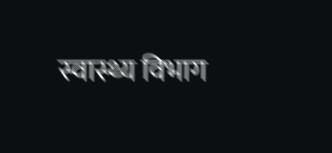स्वास्थ्य विभाग